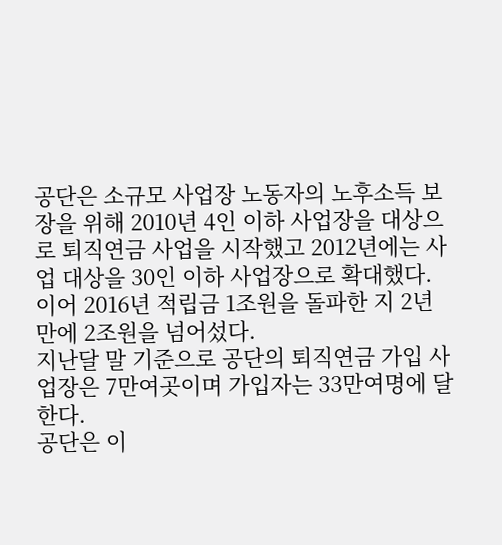공단은 소규모 사업장 노동자의 노후소득 보장을 위해 2010년 4인 이하 사업장을 대상으로 퇴직연금 사업을 시작했고 2012년에는 사업 대상을 30인 이하 사업장으로 확대했다.
이어 2016년 적립금 1조원을 돌파한 지 2년 만에 2조원을 넘어섰다.
지난달 말 기준으로 공단의 퇴직연금 가입 사업장은 7만여곳이며 가입자는 33만여명에 달한다.
공단은 이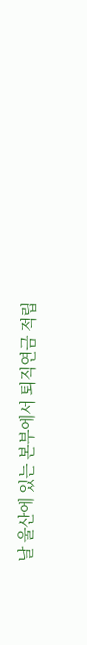날 울산에 있는 본부에서 퇴직연금 적립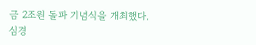금 2조원 돌파 기념식을 개최했다.
심경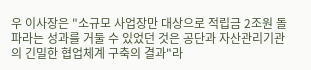우 이사장은 "소규모 사업장만 대상으로 적립금 2조원 돌파라는 성과를 거둘 수 있었던 것은 공단과 자산관리기관의 긴밀한 협업체계 구축의 결과"라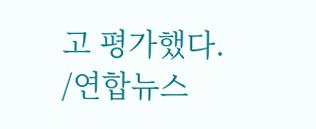고 평가했다.
/연합뉴스